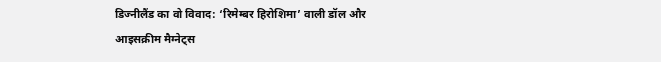डिज्नीलैंड का वो विवाद: ‘रिमेम्बर हिरोशिमा’ वाली डॉल और आइसक्रीम मैग्नेट्स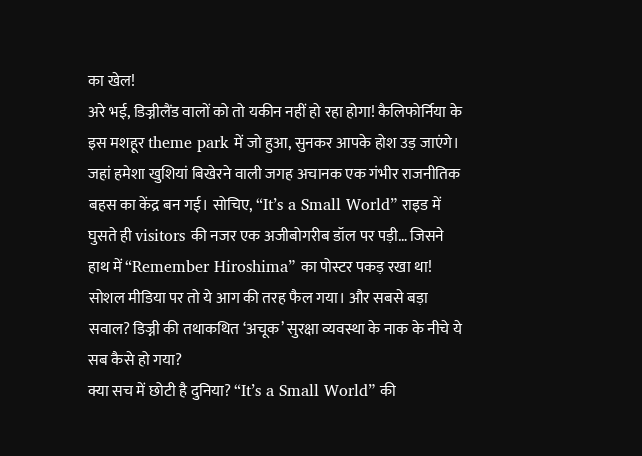का खेल!
अरे भई, डिज्नीलैंड वालों को तो यकीन नहीं हो रहा होगा! कैलिफोर्निया के इस मशहूर theme park में जो हुआ, सुनकर आपके होश उड़ जाएंगे। जहां हमेशा खुशियां बिखेरने वाली जगह अचानक एक गंभीर राजनीतिक बहस का केंद्र बन गई। सोचिए, “It’s a Small World” राइड में घुसते ही visitors की नजर एक अजीबोगरीब डॉल पर पड़ी… जिसने हाथ में “Remember Hiroshima” का पोस्टर पकड़ रखा था! सोशल मीडिया पर तो ये आग की तरह फैल गया। और सबसे बड़ा सवाल? डिज्नी की तथाकथित ‘अचूक’ सुरक्षा व्यवस्था के नाक के नीचे ये सब कैसे हो गया?
क्या सच में छोटी है दुनिया? “It’s a Small World” की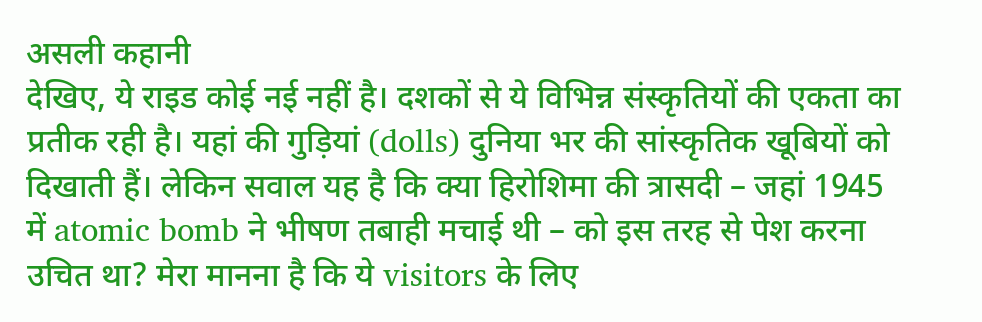असली कहानी
देखिए, ये राइड कोई नई नहीं है। दशकों से ये विभिन्न संस्कृतियों की एकता का प्रतीक रही है। यहां की गुड़ियां (dolls) दुनिया भर की सांस्कृतिक खूबियों को दिखाती हैं। लेकिन सवाल यह है कि क्या हिरोशिमा की त्रासदी – जहां 1945 में atomic bomb ने भीषण तबाही मचाई थी – को इस तरह से पेश करना उचित था? मेरा मानना है कि ये visitors के लिए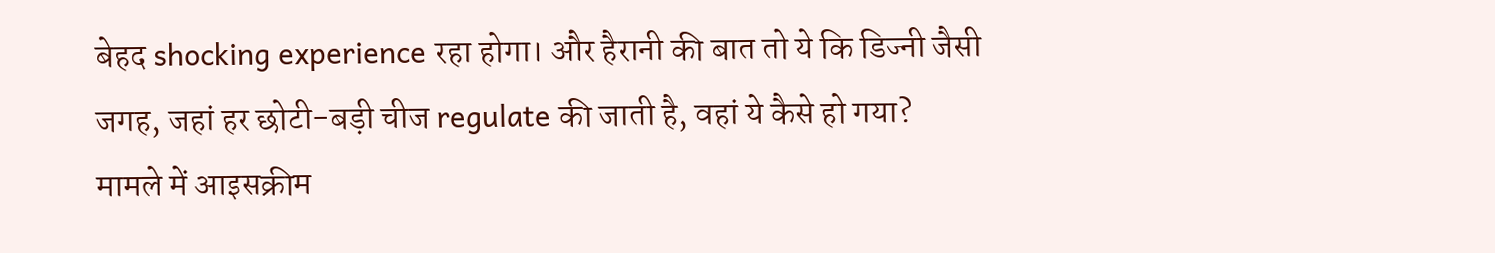बेहद shocking experience रहा होगा। और हैरानी की बात तो ये कि डिज्नी जैसी जगह, जहां हर छोटी-बड़ी चीज regulate की जाती है, वहां ये कैसे हो गया?
मामले में आइसक्रीम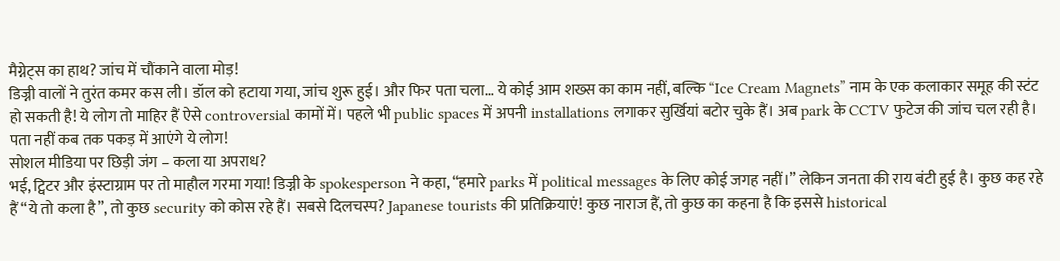मैग्नेट्स का हाथ? जांच में चौंकाने वाला मोड़!
डिज्नी वालों ने तुरंत कमर कस ली। डॉल को हटाया गया, जांच शुरू हुई। और फिर पता चला… ये कोई आम शख्स का काम नहीं, बल्कि “Ice Cream Magnets” नाम के एक कलाकार समूह की स्टंट हो सकती है! ये लोग तो माहिर हैं ऐसे controversial कामों में। पहले भी public spaces में अपनी installations लगाकर सुर्खियां बटोर चुके हैं। अब park के CCTV फुटेज की जांच चल रही है। पता नहीं कब तक पकड़ में आएंगे ये लोग!
सोशल मीडिया पर छिड़ी जंग – कला या अपराध?
भई, ट्विटर और इंस्टाग्राम पर तो माहौल गरमा गया! डिज्नी के spokesperson ने कहा, “हमारे parks में political messages के लिए कोई जगह नहीं।” लेकिन जनता की राय बंटी हुई है। कुछ कह रहे हैं “ये तो कला है”, तो कुछ security को कोस रहे हैं। सबसे दिलचस्प? Japanese tourists की प्रतिक्रियाएं! कुछ नाराज हैं, तो कुछ का कहना है कि इससे historical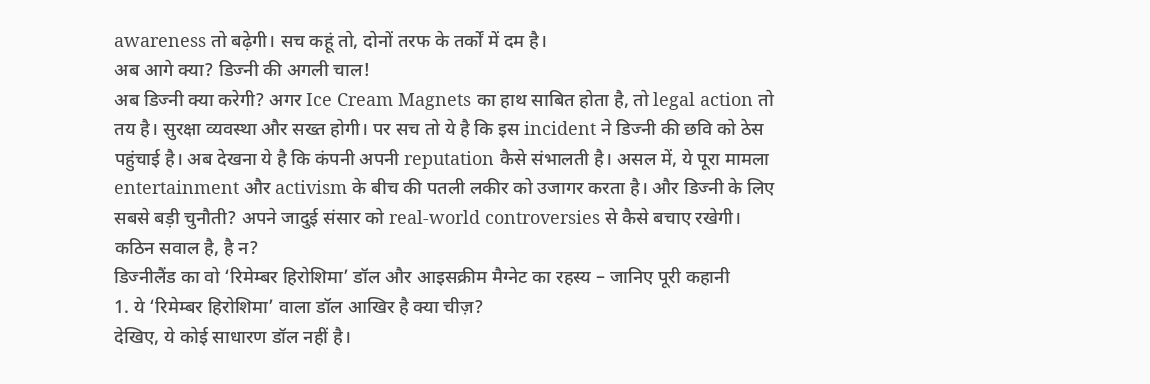awareness तो बढ़ेगी। सच कहूं तो, दोनों तरफ के तर्कों में दम है।
अब आगे क्या? डिज्नी की अगली चाल!
अब डिज्नी क्या करेगी? अगर Ice Cream Magnets का हाथ साबित होता है, तो legal action तो तय है। सुरक्षा व्यवस्था और सख्त होगी। पर सच तो ये है कि इस incident ने डिज्नी की छवि को ठेस पहुंचाई है। अब देखना ये है कि कंपनी अपनी reputation कैसे संभालती है। असल में, ये पूरा मामला entertainment और activism के बीच की पतली लकीर को उजागर करता है। और डिज्नी के लिए सबसे बड़ी चुनौती? अपने जादुई संसार को real-world controversies से कैसे बचाए रखेगी। कठिन सवाल है, है न?
डिज्नीलैंड का वो ‘रिमेम्बर हिरोशिमा’ डॉल और आइसक्रीम मैग्नेट का रहस्य – जानिए पूरी कहानी
1. ये ‘रिमेम्बर हिरोशिमा’ वाला डॉल आखिर है क्या चीज़?
देखिए, ये कोई साधारण डॉल नहीं है।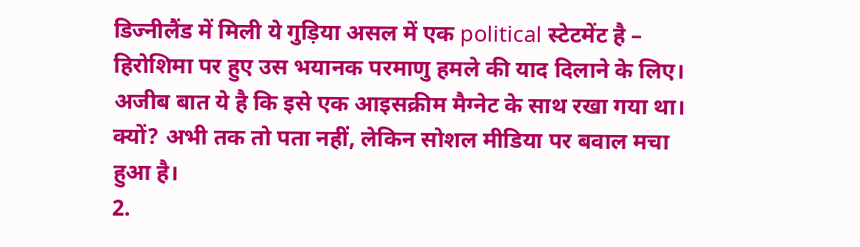डिज्नीलैंड में मिली ये गुड़िया असल में एक political स्टेटमेंट है – हिरोशिमा पर हुए उस भयानक परमाणु हमले की याद दिलाने के लिए। अजीब बात ये है कि इसे एक आइसक्रीम मैग्नेट के साथ रखा गया था। क्यों? अभी तक तो पता नहीं, लेकिन सोशल मीडिया पर बवाल मचा हुआ है।
2.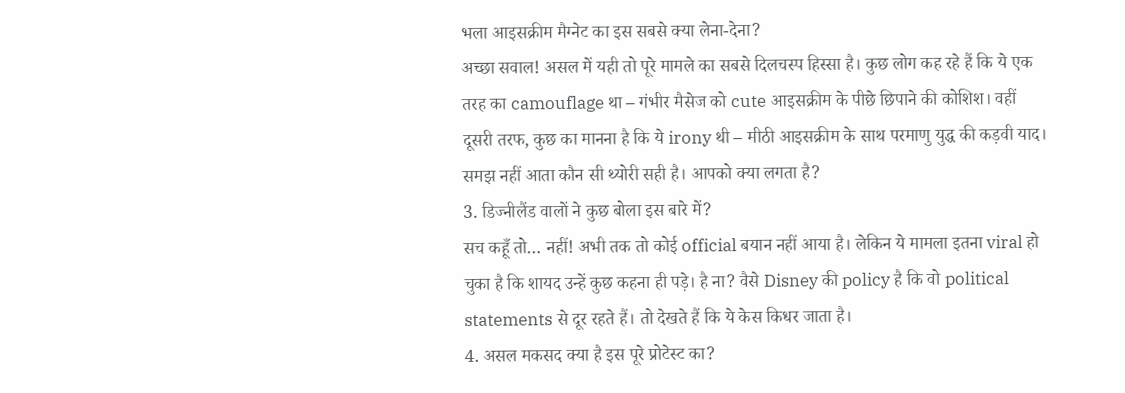भला आइसक्रीम मैग्नेट का इस सबसे क्या लेना-देना?
अच्छा सवाल! असल में यही तो पूरे मामले का सबसे दिलचस्प हिस्सा है। कुछ लोग कह रहे हैं कि ये एक तरह का camouflage था – गंभीर मैसेज को cute आइसक्रीम के पीछे छिपाने की कोशिश। वहीं दूसरी तरफ, कुछ का मानना है कि ये irony थी – मीठी आइसक्रीम के साथ परमाणु युद्ध की कड़वी याद। समझ नहीं आता कौन सी थ्योरी सही है। आपको क्या लगता है?
3. डिज्नीलैंड वालों ने कुछ बोला इस बारे में?
सच कहूँ तो… नहीं! अभी तक तो कोई official बयान नहीं आया है। लेकिन ये मामला इतना viral हो चुका है कि शायद उन्हें कुछ कहना ही पड़े। है ना? वैसे Disney की policy है कि वो political statements से दूर रहते हैं। तो देखते हैं कि ये केस किधर जाता है।
4. असल मकसद क्या है इस पूरे प्रोटेस्ट का?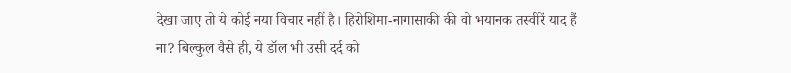देखा जाए तो ये कोई नया विचार नहीं है। हिरोशिमा-नागासाकी की वो भयानक तस्वीरें याद हैं ना? बिल्कुल वैसे ही, ये डॉल भी उसी दर्द को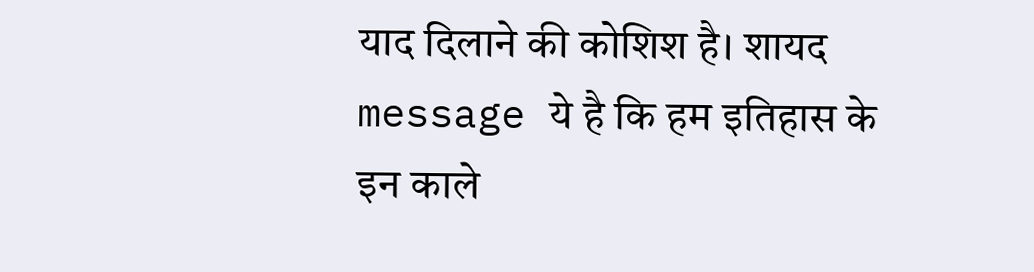याद दिलाने की कोशिश है। शायद message ये है कि हम इतिहास के इन काले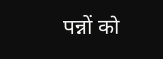पन्नों को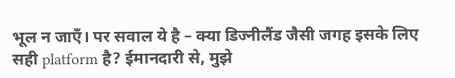भूल न जाएँ। पर सवाल ये है – क्या डिज्नीलैंड जैसी जगह इसके लिए सही platform है? ईमानदारी से, मुझे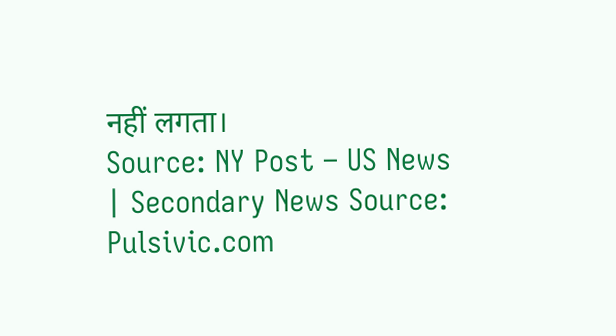नहीं लगता।
Source: NY Post – US News | Secondary News Source: Pulsivic.com